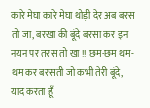कारे मेघा कारे मेघा थोड़ी देर अब बरस तो जा, बरखा की बूंदे बरसा कर इन नयन पर तरस तो खा !! छम-छम थम-थम कर बरसती जो कभी तेरी बूंदे, याद करता हूँ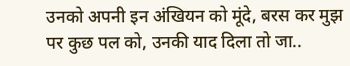उनको अपनी इन अंखियन को मूंदे, बरस कर मुझ पर कुछ पल को, उनकी याद दिला तो जा..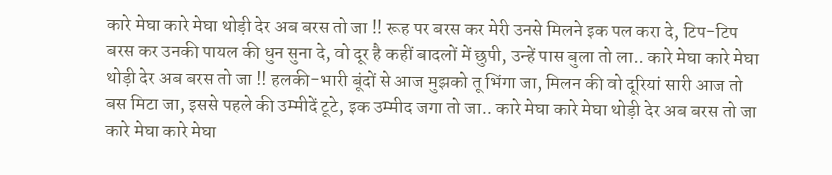कारे मेघा कारे मेघा थोड़ी देर अब बरस तो जा !! रूह पर बरस कर मेरी उनसे मिलने इक पल करा दे, टिप-टिप बरस कर उनकी पायल की धुन सुना दे, वो दूर है कहीं बादलों में छुपी, उन्हें पास बुला तो ला.. कारे मेघा कारे मेघा थोड़ी देर अब बरस तो जा !! हलकी-भारी बूंदों से आज मुझको तू भिंगा जा, मिलन की वो दूरियां सारी आज तो बस मिटा जा, इससे पहले की उम्मीदें टूटे, इक उम्मीद जगा तो जा.. कारे मेघा कारे मेघा थोड़ी देर अब बरस तो जा कारे मेघा कारे मेघा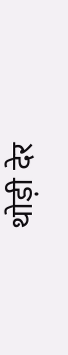थोड़ी देर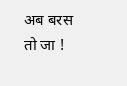अब बरस तो जा !